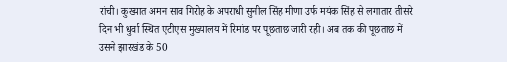रांची। कुख्यात अमन साव गिरोह के अपराधी सुनील सिंह मीणा उर्फ मयंक सिंह से लगातार तीसरे दिन भी धुर्वा स्थित एटीएस मुख्यालय में रिमांड पर पूछताछ जारी रही। अब तक की पूछताछ में उसने झारखंड के 50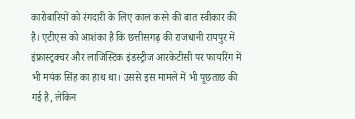कारोबारियों को रंगदारी के लिए काल करने की बात स्वीकार की है। एटीएस को आशंका है कि छत्तीसगढ़ की राजधानी रायपुर में इंफ्रास्ट्रक्चर और लाजिस्टिक इंडस्ट्रीज आरकेटीसी पर फायरिंग में भी मयंक सिंह का हाथ था। उससे इस मामले में भी पूछताछ की गई है, लेकिन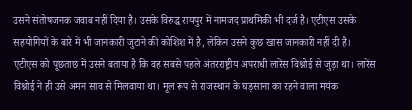उसने संतोषजनक जवाब नहीं दिया है। उसके विरुद्ध रायपुर में नामजद प्राथमिकी भी दर्ज है। एटीएस उसके सहयोगियों के बारे में भी जानकारी जुटाने की कोशिश में है, लेकिन उसने कुछ खास जानकारी नहीं दी है।
एटीएस को पूछताछ में उसने बताया है कि वह सबसे पहले अंतरराष्ट्रीय अपराधी लारेंस विश्नोई से जुड़ा था। लारेंस विश्नोई ने ही उसे अमन साव से मिलवाया था। मूल रूप से राजस्थान के घड़साना का रहने वाला मयंक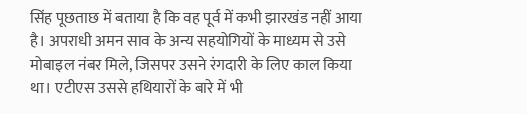सिंह पूछताछ में बताया है कि वह पूर्व में कभी झारखंड नहीं आया है। अपराधी अमन साव के अन्य सहयोगियों के माध्यम से उसे मोबाइल नंबर मिले, जिसपर उसने रंगदारी के लिए काल किया था। एटीएस उससे हथियारों के बारे में भी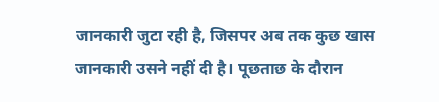जानकारी जुटा रही है, जिसपर अब तक कुछ खास जानकारी उसने नहीं दी है। पूछताछ के दौरान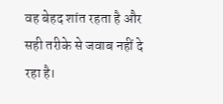वह बेहद शांत रहता है और सही तरीके से जवाब नहीं दे रहा है।